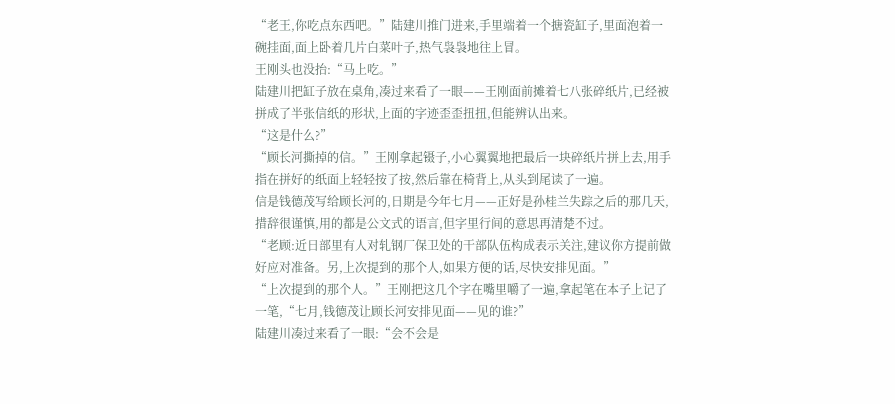“老王,你吃点东西吧。”陆建川推门进来,手里端着一个搪瓷缸子,里面泡着一碗挂面,面上卧着几片白菜叶子,热气袅袅地往上冒。
王刚头也没抬:“马上吃。”
陆建川把缸子放在桌角,凑过来看了一眼——王刚面前摊着七八张碎纸片,已经被拼成了半张信纸的形状,上面的字迹歪歪扭扭,但能辨认出来。
“这是什么?”
“顾长河撕掉的信。”王刚拿起镊子,小心翼翼地把最后一块碎纸片拼上去,用手指在拼好的纸面上轻轻按了按,然后靠在椅背上,从头到尾读了一遍。
信是钱德茂写给顾长河的,日期是今年七月——正好是孙桂兰失踪之后的那几天,措辞很谨慎,用的都是公文式的语言,但字里行间的意思再清楚不过。
“老顾:近日部里有人对轧钢厂保卫处的干部队伍构成表示关注,建议你方提前做好应对准备。另,上次提到的那个人,如果方便的话,尽快安排见面。”
“上次提到的那个人。”王刚把这几个字在嘴里嚼了一遍,拿起笔在本子上记了一笔,“七月,钱德茂让顾长河安排见面——见的谁?”
陆建川凑过来看了一眼:“会不会是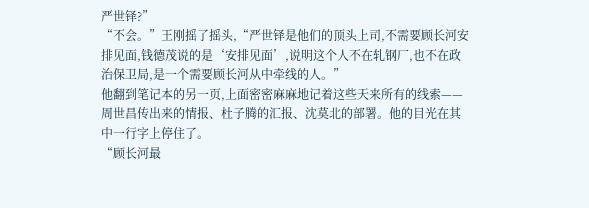严世铎?”
“不会。”王刚摇了摇头,“严世铎是他们的顶头上司,不需要顾长河安排见面,钱德茂说的是‘安排见面’,说明这个人不在轧钢厂,也不在政治保卫局,是一个需要顾长河从中牵线的人。”
他翻到笔记本的另一页,上面密密麻麻地记着这些天来所有的线索——周世昌传出来的情报、杜子腾的汇报、沈莫北的部署。他的目光在其中一行字上停住了。
“顾长河最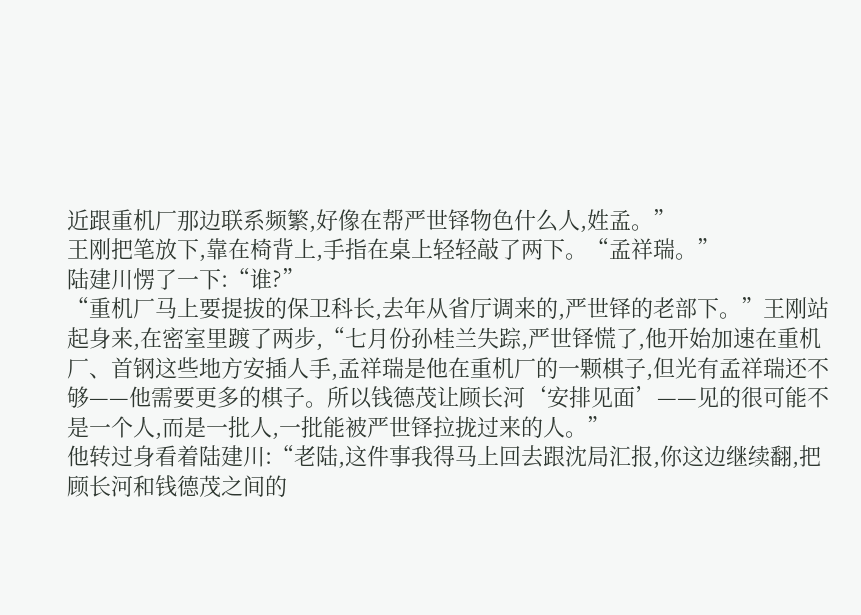近跟重机厂那边联系频繁,好像在帮严世铎物色什么人,姓孟。”
王刚把笔放下,靠在椅背上,手指在桌上轻轻敲了两下。“孟祥瑞。”
陆建川愣了一下:“谁?”
“重机厂马上要提拔的保卫科长,去年从省厅调来的,严世铎的老部下。”王刚站起身来,在密室里踱了两步,“七月份孙桂兰失踪,严世铎慌了,他开始加速在重机厂、首钢这些地方安插人手,孟祥瑞是他在重机厂的一颗棋子,但光有孟祥瑞还不够——他需要更多的棋子。所以钱德茂让顾长河‘安排见面’——见的很可能不是一个人,而是一批人,一批能被严世铎拉拢过来的人。”
他转过身看着陆建川:“老陆,这件事我得马上回去跟沈局汇报,你这边继续翻,把顾长河和钱德茂之间的